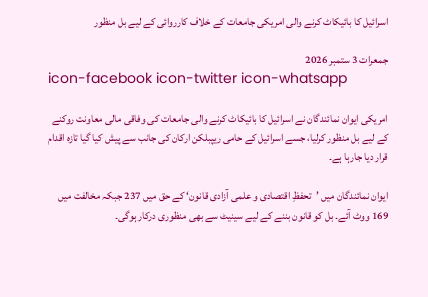اسرائیل کا بائیکاٹ کرنے والی امریکی جامعات کے خلاف کارروائی کے لیے بل منظور

جمعرات 3 ستمبر 2026
icon-facebook icon-twitter icon-whatsapp

امریکی ایوان نمائندگان نے اسرائیل کا بائیکاٹ کرنے والی جامعات کی وفاقی مالی معاونت روکنے کے لیے بل منظور کرلیا، جسے اسرائیل کے حامی ریپبلکن ارکان کی جانب سے پیش کیا گیا تازہ اقدام قرار دیا جارہا ہے۔

ایوان نمائندگان میں ’تحفظِ اقتصادی و علمی آزادی قانون‘ کے حق میں 237 جبکہ مخالفت میں 169 ووٹ آئے۔ بل کو قانون بننے کے لیے سینیٹ سے بھی منظوری درکار ہوگی۔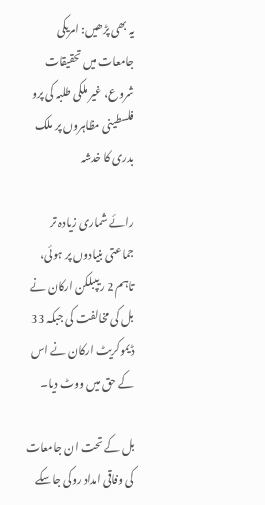یہ بھی پڑھیں: امریکی جامعات میں تحقیقات شروع، غیر ملکی طلبہ کی پرو فلسطینی مظاہروں پر ملک بدری کا خدشہ

رائے شماری زیادہ تر جماعتی بنیادوں پر ہوئی، تاہم 2 ریپبلکن ارکان نے بل کی مخالفت کی جبکہ 33 ڈیموکریٹ ارکان نے اس کے حق میں ووٹ دیا۔

بل کے تحت ان جامعات کی وفاقی امداد روکی جاسکے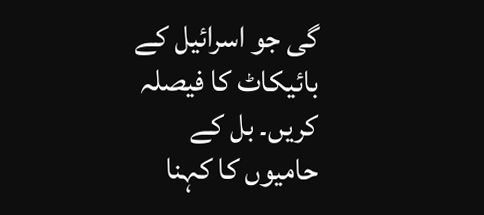گی جو اسرائیل کے بائیکاٹ کا فیصلہ کریں۔ بل کے حامیوں کا کہنا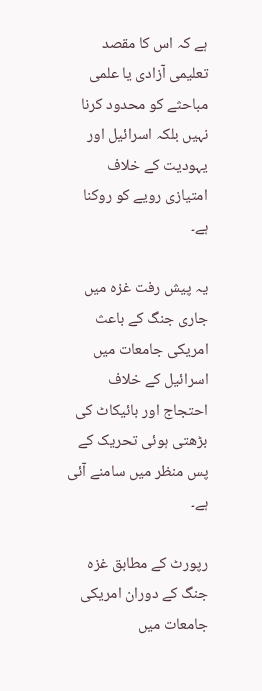ہے کہ اس کا مقصد تعلیمی آزادی یا علمی مباحثے کو محدود کرنا نہیں بلکہ اسرائیل اور یہودیت کے خلاف امتیازی رویے کو روکنا ہے۔

یہ پیش رفت غزہ میں جاری جنگ کے باعث امریکی جامعات میں اسرائیل کے خلاف احتجاج اور بائیکاٹ کی بڑھتی ہوئی تحریک کے پس منظر میں سامنے آئی ہے۔

رپورٹ کے مطابق غزہ جنگ کے دوران امریکی جامعات میں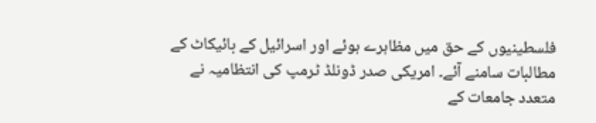فلسطینیوں کے حق میں مظاہرے ہوئے اور اسرائیل کے بائیکاٹ کے مطالبات سامنے آئے۔ امریکی صدر ڈونلڈ ٹرمپ کی انتظامیہ نے متعدد جامعات کے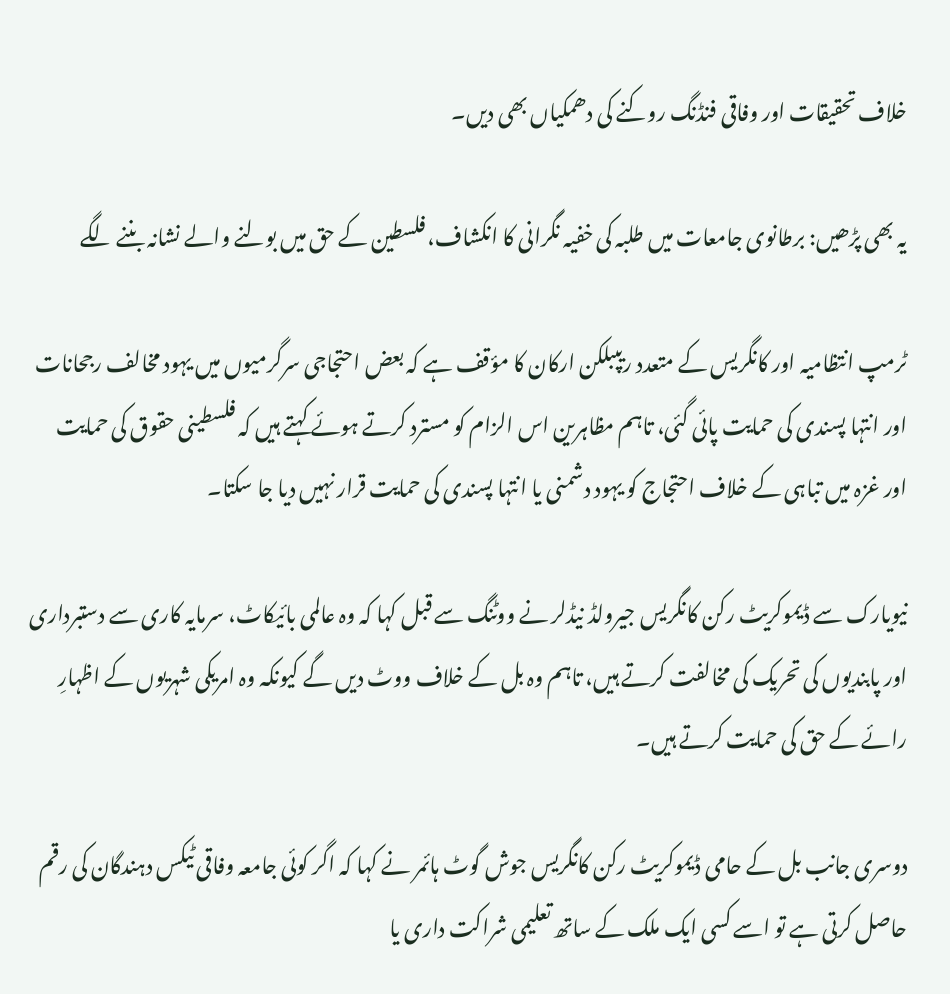خلاف تحقیقات اور وفاقی فنڈنگ روکنے کی دھمکیاں بھی دیں۔

یہ بھی پڑھیں: برطانوی جامعات میں طلبہ کی خفیہ نگرانی کا انکشاف، فلسطین کے حق میں بولنے والے نشانہ بننے لگے

ٹرمپ انتظامیہ اور کانگریس کے متعدد ریپبلکن ارکان کا مؤقف ہے کہ بعض احتجاجی سرگرمیوں میں یہود مخالف رجحانات اور انتہا پسندی کی حمایت پائی گئی، تاہم مظاہرین اس الزام کو مسترد کرتے ہوئے کہتے ہیں کہ فلسطینی حقوق کی حمایت اور غزہ میں تباہی کے خلاف احتجاج کو یہود دشمنی یا انتہا پسندی کی حمایت قرار نہیں دیا جا سکتا۔

نیویارک سے ڈیموکریٹ رکن کانگریس جیرولڈ نیڈلر نے ووٹنگ سے قبل کہا کہ وہ عالمی بائیکاٹ، سرمایہ کاری سے دستبرداری اور پابندیوں کی تحریک کی مخالفت کرتے ہیں، تاہم وہ بل کے خلاف ووٹ دیں گے کیونکہ وہ امریکی شہریوں کے اظہارِ رائے کے حق کی حمایت کرتے ہیں۔

دوسری جانب بل کے حامی ڈیموکریٹ رکن کانگریس جوش گوٹ ہائمر نے کہا کہ اگر کوئی جامعہ وفاقی ٹیکس دہندگان کی رقم حاصل کرتی ہے تو اسے کسی ایک ملک کے ساتھ تعلیمی شراکت داری یا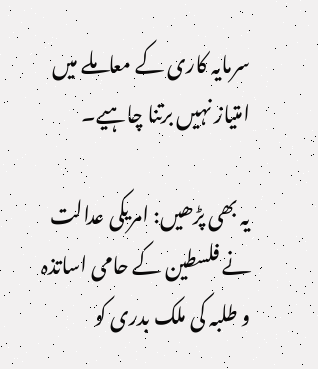سرمایہ کاری کے معاملے میں امتیاز نہیں برتنا چاہیے۔

یہ بھی پڑھیں: امریکی عدالت نے فلسطین کے حامی اساتذہ و طلبہ کی ملک بدری کو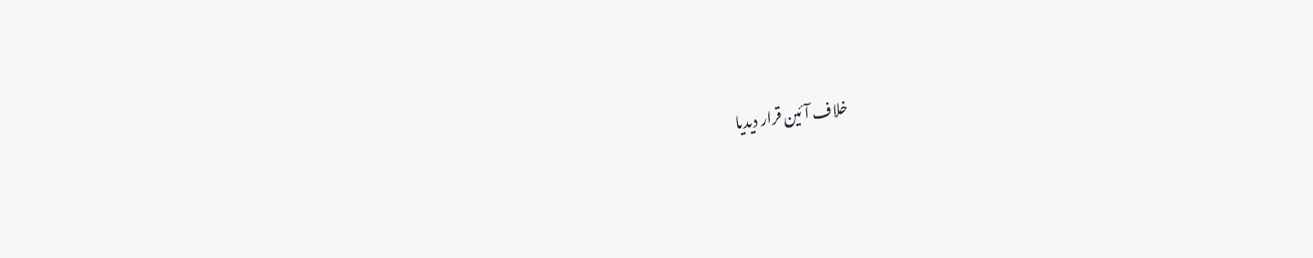خلاف آئین قرار دیدیا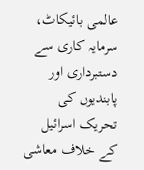عالمی بائیکاٹ، سرمایہ کاری سے دستبرداری اور پابندیوں کی تحریک اسرائیل کے خلاف معاشی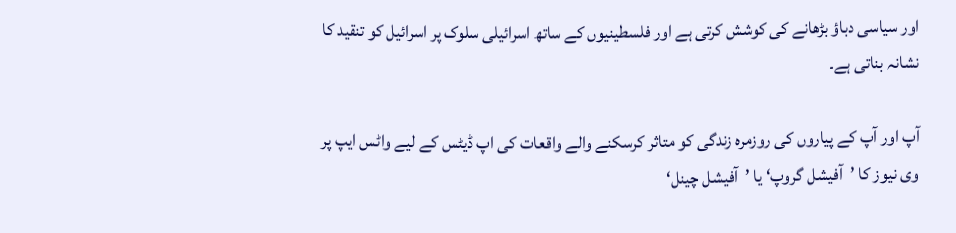اور سیاسی دباؤ بڑھانے کی کوشش کرتی ہے اور فلسطینیوں کے ساتھ اسرائیلی سلوک پر اسرائیل کو تنقید کا نشانہ بناتی ہے۔

آپ اور آپ کے پیاروں کی روزمرہ زندگی کو متاثر کرسکنے والے واقعات کی اپ ڈیٹس کے لیے واٹس ایپ پر وی نیوز کا ’آفیشل گروپ‘ یا ’آفیشل چینل‘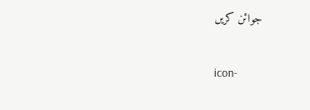جوائن کریں

icon-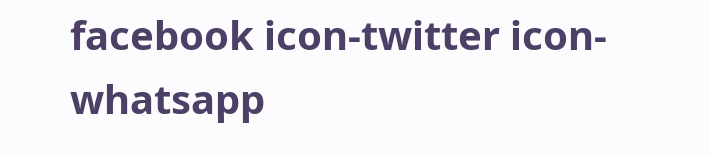facebook icon-twitter icon-whatsapp